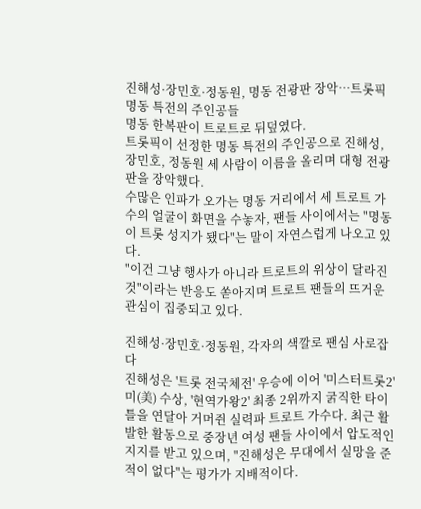진해성·장민호·정동원, 명동 전광판 장악…트롯픽 명동 특전의 주인공들
명동 한복판이 트로트로 뒤덮였다.
트롯픽이 선정한 명동 특전의 주인공으로 진해성, 장민호, 정동원 세 사람이 이름을 올리며 대형 전광판을 장악했다.
수많은 인파가 오가는 명동 거리에서 세 트로트 가수의 얼굴이 화면을 수놓자, 팬들 사이에서는 "명동이 트롯 성지가 됐다"는 말이 자연스럽게 나오고 있다.
"이건 그냥 행사가 아니라 트로트의 위상이 달라진 것"이라는 반응도 쏟아지며 트로트 팬들의 뜨거운 관심이 집중되고 있다.

진해성·장민호·정동원, 각자의 색깔로 팬심 사로잡다
진해성은 '트롯 전국체전' 우승에 이어 '미스터트롯2' 미(美) 수상, '현역가왕2' 최종 2위까지 굵직한 타이틀을 연달아 거머쥔 실력파 트로트 가수다. 최근 활발한 활동으로 중장년 여성 팬들 사이에서 압도적인 지지를 받고 있으며, "진해성은 무대에서 실망을 준 적이 없다"는 평가가 지배적이다.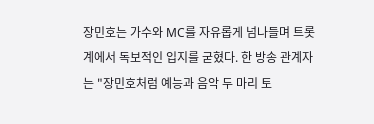장민호는 가수와 MC를 자유롭게 넘나들며 트롯계에서 독보적인 입지를 굳혔다. 한 방송 관계자는 "장민호처럼 예능과 음악 두 마리 토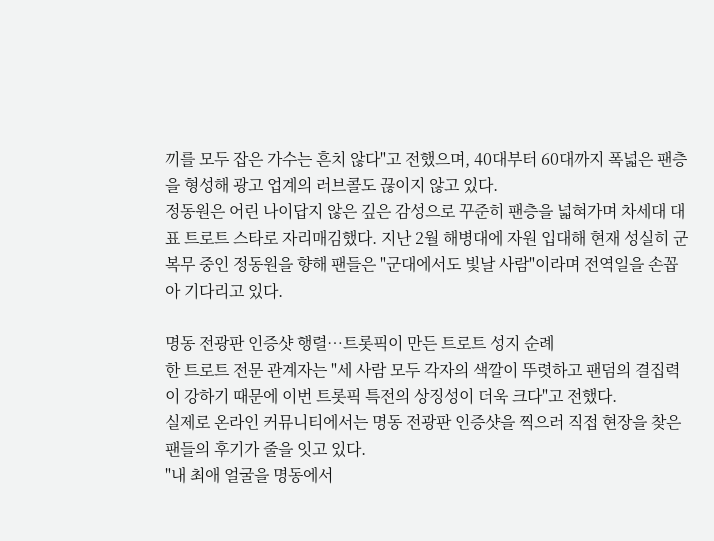끼를 모두 잡은 가수는 흔치 않다"고 전했으며, 40대부터 60대까지 폭넓은 팬층을 형성해 광고 업계의 러브콜도 끊이지 않고 있다.
정동원은 어린 나이답지 않은 깊은 감성으로 꾸준히 팬층을 넓혀가며 차세대 대표 트로트 스타로 자리매김했다. 지난 2월 해병대에 자원 입대해 현재 성실히 군 복무 중인 정동원을 향해 팬들은 "군대에서도 빛날 사람"이라며 전역일을 손꼽아 기다리고 있다.

명동 전광판 인증샷 행렬…트롯픽이 만든 트로트 성지 순례
한 트로트 전문 관계자는 "세 사람 모두 각자의 색깔이 뚜렷하고 팬덤의 결집력이 강하기 때문에 이번 트롯픽 특전의 상징성이 더욱 크다"고 전했다.
실제로 온라인 커뮤니티에서는 명동 전광판 인증샷을 찍으러 직접 현장을 찾은 팬들의 후기가 줄을 잇고 있다.
"내 최애 얼굴을 명동에서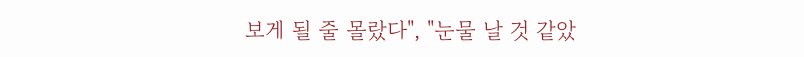보게 될 줄 몰랐다", "눈물 날 것 같았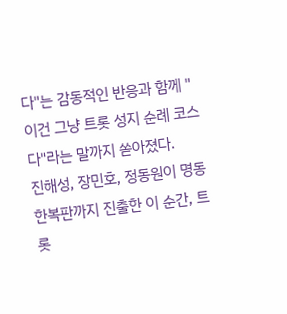다"는 감동적인 반응과 함께 "이건 그냥 트롯 성지 순례 코스다"라는 말까지 쏟아졌다.
진해성, 장민호, 정동원이 명동 한복판까지 진출한 이 순간, 트롯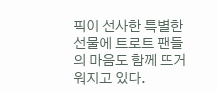픽이 선사한 특별한 선물에 트로트 팬들의 마음도 함께 뜨거워지고 있다.